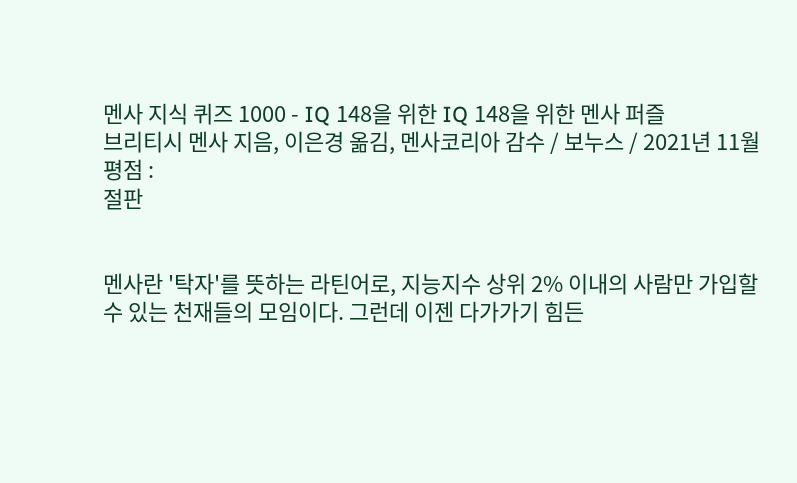멘사 지식 퀴즈 1000 - IQ 148을 위한 IQ 148을 위한 멘사 퍼즐
브리티시 멘사 지음, 이은경 옮김, 멘사코리아 감수 / 보누스 / 2021년 11월
평점 :
절판


멘사란 '탁자'를 뜻하는 라틴어로, 지능지수 상위 2% 이내의 사람만 가입할 수 있는 천재들의 모임이다. 그런데 이젠 다가가기 힘든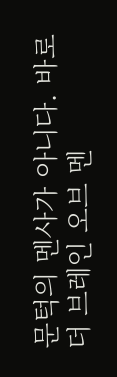문턱의 멘사가 아니다. 바로 더 브레인 오브 멘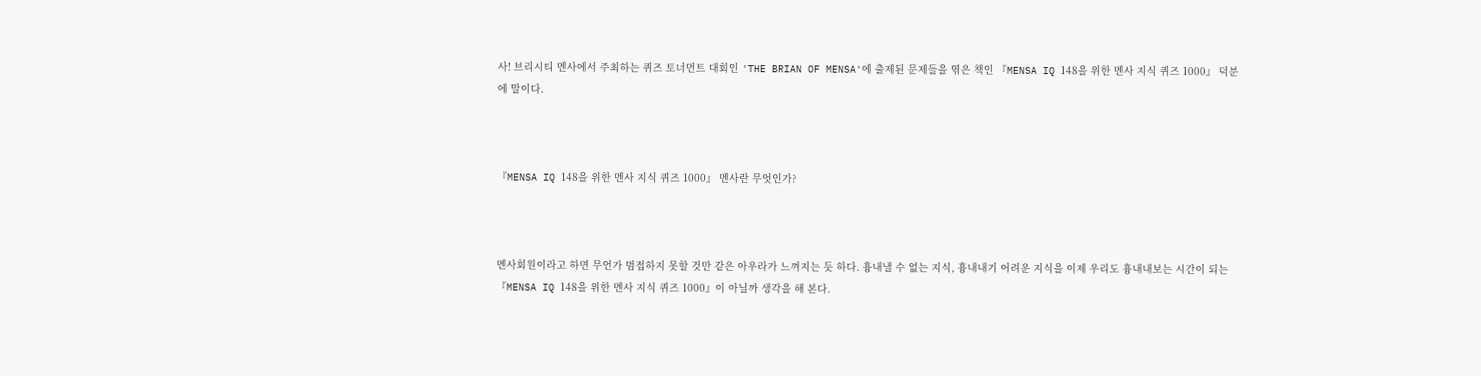사! 브리시티 멘사에서 주최하는 퀴즈 토너먼트 대회인 'THE BRIAN OF MENSA'에 출제된 문제들을 엮은 책인 『MENSA IQ 148을 위한 멘사 지식 퀴즈 1000』 덕분에 말이다.



『MENSA IQ 148을 위한 멘사 지식 퀴즈 1000』 멘사란 무엇인가?



멘사회원이라고 하면 무언가 범접하지 못할 것만 같은 아우라가 느껴지는 듯 하다. 흉내낼 수 없는 지식, 흉내내기 어려운 지식을 이제 우리도 흉내내보는 시간이 되는 『MENSA IQ 148을 위한 멘사 지식 퀴즈 1000』이 아닐까 생각을 해 본다.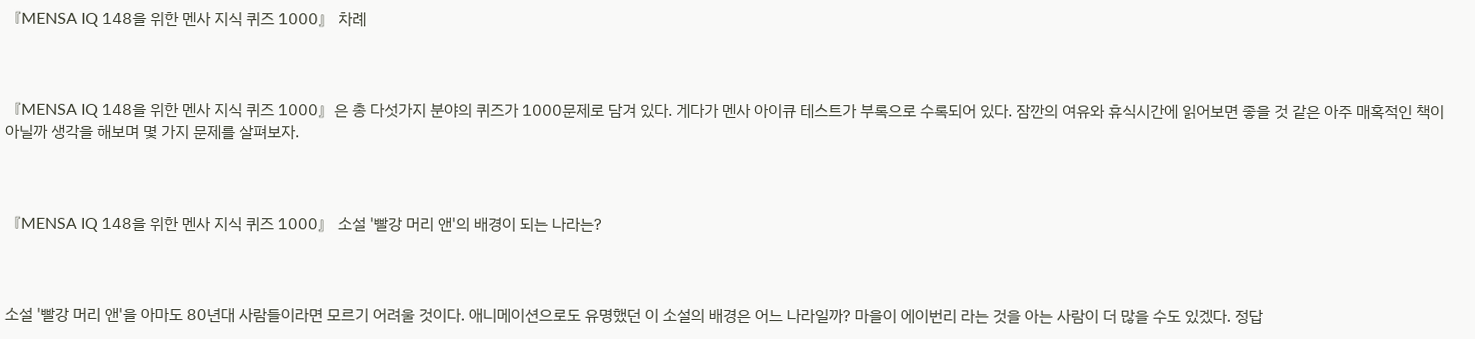『MENSA IQ 148을 위한 멘사 지식 퀴즈 1000』 차례



『MENSA IQ 148을 위한 멘사 지식 퀴즈 1000』은 총 다섯가지 분야의 퀴즈가 1000문제로 담겨 있다. 게다가 멘사 아이큐 테스트가 부록으로 수록되어 있다. 잠깐의 여유와 휴식시간에 읽어보면 좋을 것 같은 아주 매혹적인 책이 아닐까 생각을 해보며 몇 가지 문제를 살펴보자.



『MENSA IQ 148을 위한 멘사 지식 퀴즈 1000』 소설 '빨강 머리 앤'의 배경이 되는 나라는?



소설 '빨강 머리 앤'을 아마도 80년대 사람들이라면 모르기 어려울 것이다. 애니메이션으로도 유명했던 이 소설의 배경은 어느 나라일까? 마을이 에이번리 라는 것을 아는 사람이 더 많을 수도 있겠다. 정답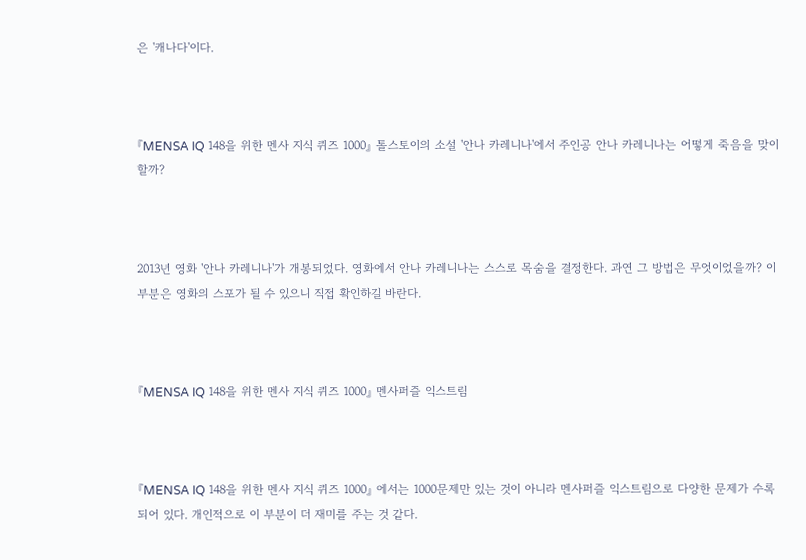은 '캐나다'이다.



『MENSA IQ 148을 위한 멘사 지식 퀴즈 1000』 톨스토이의 소설 '안나 카레니나'에서 주인공 안나 카레니나는 어떻게 죽음을 맞이할까?



2013년 영화 '안나 카레니나'가 개봉되었다. 영화에서 안나 카레니나는 스스로 목숨을 결정한다. 과연 그 방법은 무엇이었을까? 이 부분은 영화의 스포가 될 수 있으니 직접 확인하길 바란다.



『MENSA IQ 148을 위한 멘사 지식 퀴즈 1000』 멘사퍼즐 익스트림



『MENSA IQ 148을 위한 멘사 지식 퀴즈 1000』 에서는 1000문제만 있는 것이 아니라 멘사퍼즐 익스트림으로 다양한 문제가 수록되어 있다. 개인적으로 이 부분이 더 재미를 주는 것 같다.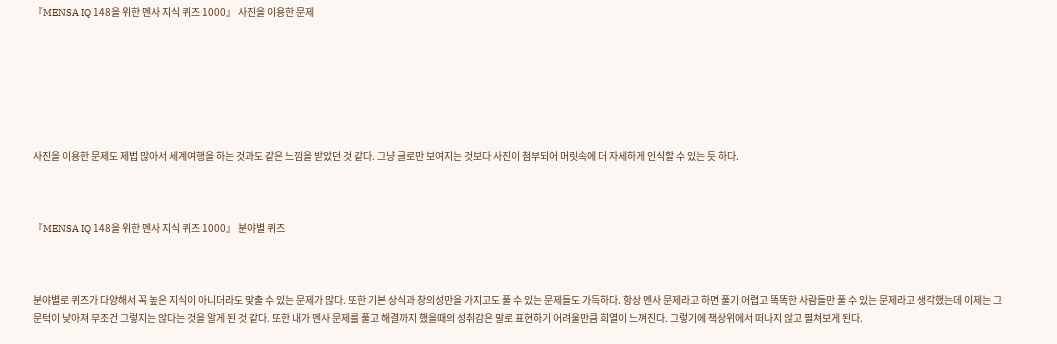『MENSA IQ 148을 위한 멘사 지식 퀴즈 1000』 사진을 이용한 문제







사진을 이용한 문제도 제법 많아서 세계여행을 하는 것과도 같은 느낌을 받았던 것 같다. 그냥 글로만 보여지는 것보다 사진이 첨부되어 머릿속에 더 자세하게 인식할 수 있는 듯 하다.



『MENSA IQ 148을 위한 멘사 지식 퀴즈 1000』 분야별 퀴즈



분야별로 퀴즈가 다양해서 꼭 높은 지식이 아니더라도 맞출 수 있는 문제가 많다. 또한 기본 상식과 창의성만을 가지고도 풀 수 있는 문제들도 가득하다. 항상 멘사 문제라고 하면 풀기 어렵고 똑똑한 사람들만 풀 수 있는 문제라고 생각했는데 이제는 그 문턱이 낮아져 무조건 그렇지는 않다는 것을 알게 된 것 같다. 또한 내가 멘사 문제를 풀고 해결까지 했을때의 성취감은 말로 표현하기 어려울만큼 희열이 느껴진다. 그렇기에 책상위에서 떠나지 않고 펼쳐보게 된다.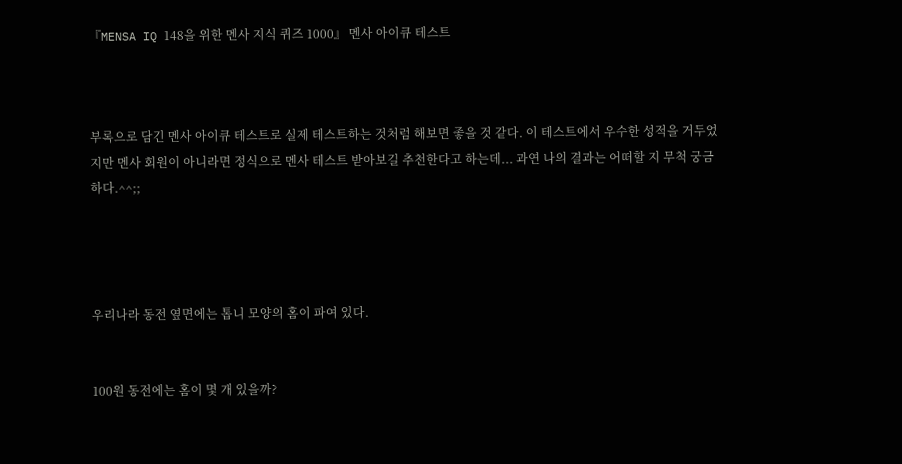『MENSA IQ 148을 위한 멘사 지식 퀴즈 1000』 멘사 아이큐 테스트



부록으로 담긴 멘사 아이큐 테스트로 실제 테스트하는 것처럼 해보면 좋을 것 같다. 이 테스트에서 우수한 성적을 거두었지만 멘사 회원이 아니라면 정식으로 멘사 테스트 받아보길 추천한다고 하는데... 과연 나의 결과는 어떠할 지 무척 궁금하다.^^;;




우리나라 동전 옆면에는 톱니 모양의 홈이 파여 있다.


100원 동전에는 홈이 몇 개 있을까?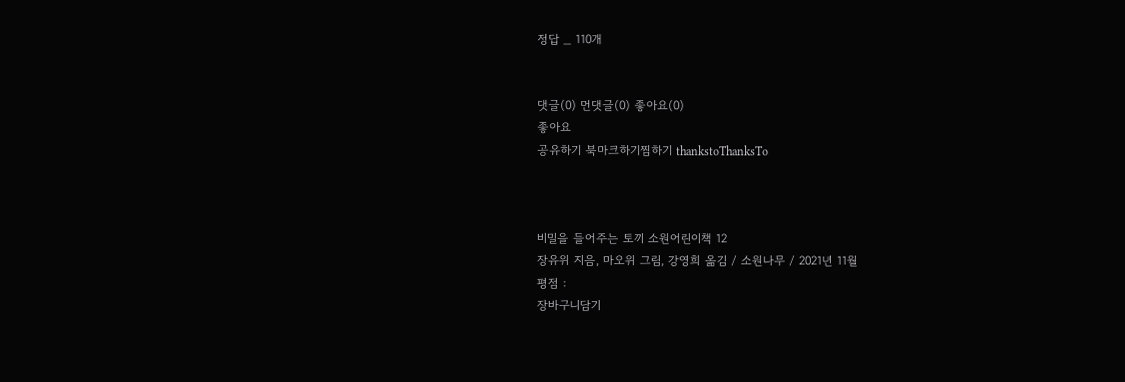정답 _ 110개


댓글(0) 먼댓글(0) 좋아요(0)
좋아요
공유하기 북마크하기찜하기 thankstoThanksTo



비밀을 들어주는 토끼 소원어린이책 12
장유위 지음, 마오위 그림, 강영희 옮김 / 소원나무 / 2021년 11월
평점 :
장바구니담기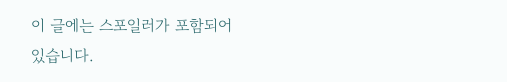이 글에는 스포일러가 포함되어 있습니다.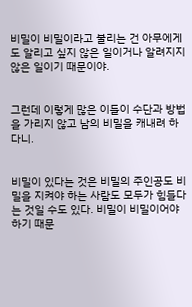비밀이 비밀이라고 불리는 건 아무에게도 알리고 싶지 않은 일이거나 알려지지 않은 일이기 때문이야.


그런데 이렇게 많은 이들이 수단과 방법을 가리지 않고 남의 비밀을 캐내려 하다니.


비밀이 있다는 것은 비밀의 주인공도 비밀을 지켜야 하는 사람도 모두가 힘들다는 것일 수도 있다. 비밀이 비밀이어야 하기 때문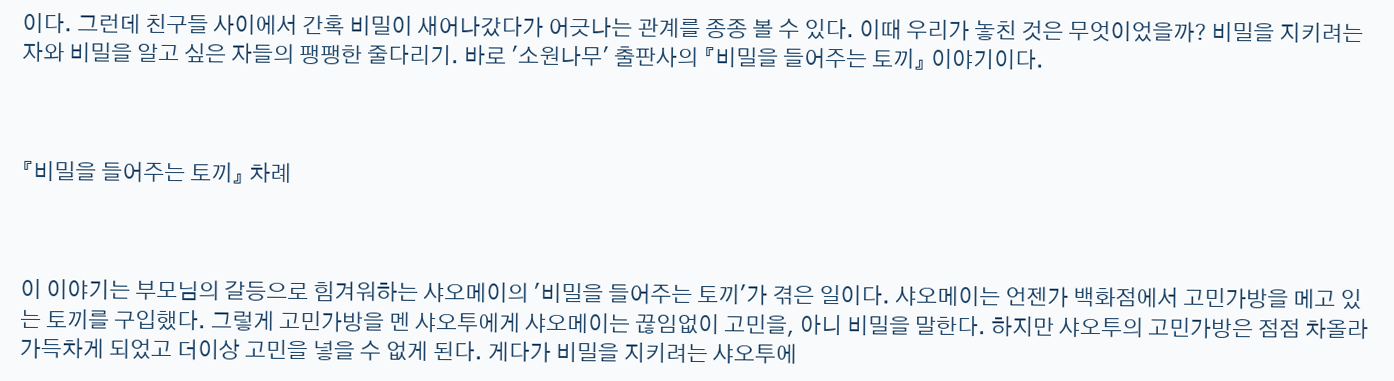이다. 그런데 친구들 사이에서 간혹 비밀이 새어나갔다가 어긋나는 관계를 종종 볼 수 있다. 이때 우리가 놓친 것은 무엇이었을까? 비밀을 지키려는 자와 비밀을 알고 싶은 자들의 팽팽한 줄다리기. 바로 '소원나무' 출판사의 『비밀을 들어주는 토끼』 이야기이다.



『비밀을 들어주는 토끼』 차례



이 이야기는 부모님의 갈등으로 힘겨워하는 샤오메이의 '비밀을 들어주는 토끼'가 겪은 일이다. 샤오메이는 언젠가 백화점에서 고민가방을 메고 있는 토끼를 구입했다. 그렇게 고민가방을 멘 샤오투에게 샤오메이는 끊임없이 고민을, 아니 비밀을 말한다. 하지만 샤오투의 고민가방은 점점 차올라 가득차게 되었고 더이상 고민을 넣을 수 없게 된다. 게다가 비밀을 지키려는 샤오투에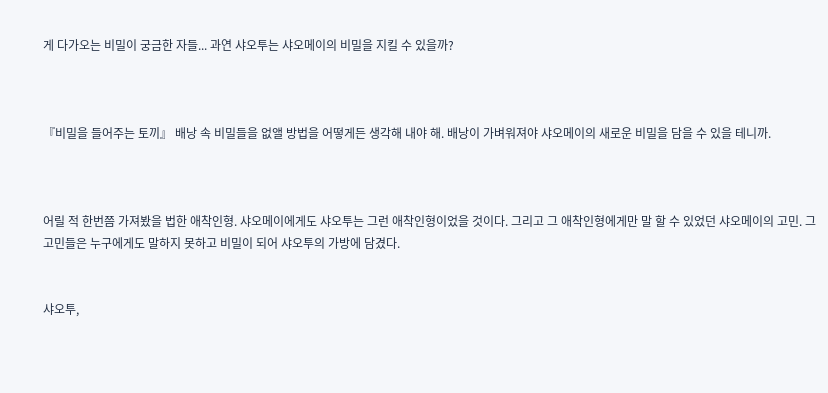게 다가오는 비밀이 궁금한 자들... 과연 샤오투는 샤오메이의 비밀을 지킬 수 있을까?



『비밀을 들어주는 토끼』 배낭 속 비밀들을 없앨 방법을 어떻게든 생각해 내야 해. 배낭이 가벼워져야 샤오메이의 새로운 비밀을 담을 수 있을 테니까.



어릴 적 한번쯤 가져봤을 법한 애착인형. 샤오메이에게도 샤오투는 그런 애착인형이었을 것이다. 그리고 그 애착인형에게만 말 할 수 있었던 샤오메이의 고민. 그 고민들은 누구에게도 말하지 못하고 비밀이 되어 샤오투의 가방에 담겼다.


샤오투,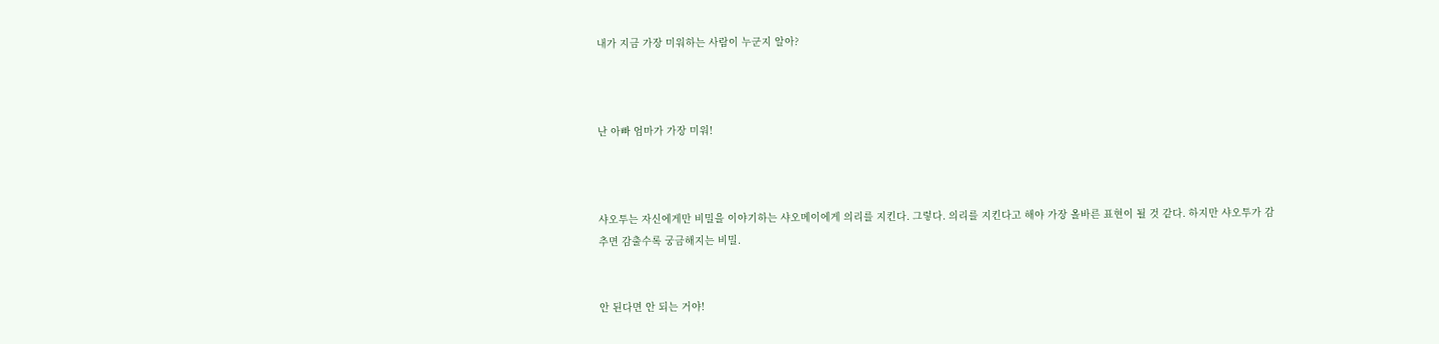내가 지금 가장 미워하는 사람이 누군지 알아?



난 아빠 엄마가 가장 미워!



샤오투는 자신에게만 비밀을 이야기하는 샤오메이에게 의리를 지킨다. 그렇다. 의리를 지킨다고 해야 가장 올바른 표현이 될 것 같다. 하지만 샤오투가 감추면 감출수록 궁금해지는 비밀.


안 된다면 안 되는 거야!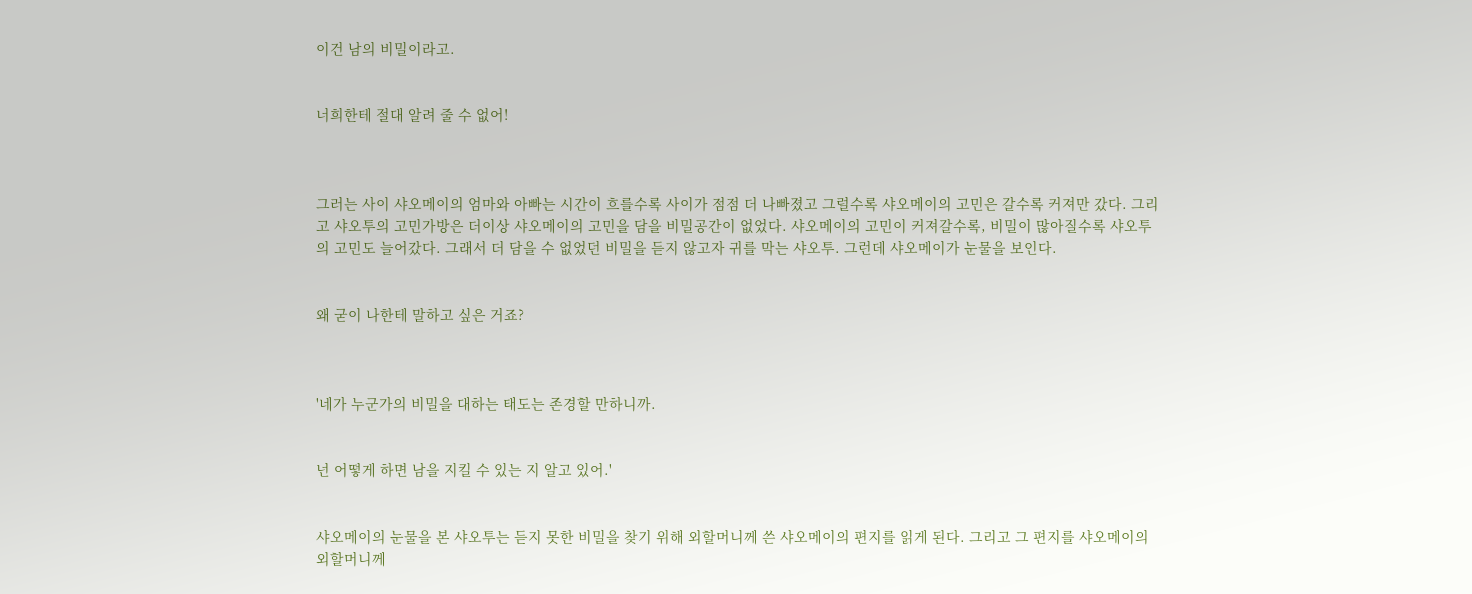이건 남의 비밀이라고.


너희한테 절대 알려 줄 수 없어!



그러는 사이 샤오메이의 엄마와 아빠는 시간이 흐를수록 사이가 점점 더 나빠졌고 그럴수록 샤오메이의 고민은 갈수록 커져만 갔다. 그리고 샤오투의 고민가방은 더이상 샤오메이의 고민을 담을 비밀공간이 없었다. 샤오메이의 고민이 커져갈수록, 비밀이 많아질수록 샤오투의 고민도 늘어갔다. 그래서 더 담을 수 없었던 비밀을 듣지 않고자 귀를 막는 샤오투. 그런데 샤오메이가 눈물을 보인다.


왜 굳이 나한테 말하고 싶은 거죠?



'네가 누군가의 비밀을 대하는 태도는 존경할 만하니까.


넌 어떻게 하면 남을 지킬 수 있는 지 알고 있어.'


샤오메이의 눈물을 본 샤오투는 듣지 못한 비밀을 찾기 위해 외할머니께 쓴 샤오메이의 편지를 읽게 된다. 그리고 그 편지를 샤오메이의 외할머니께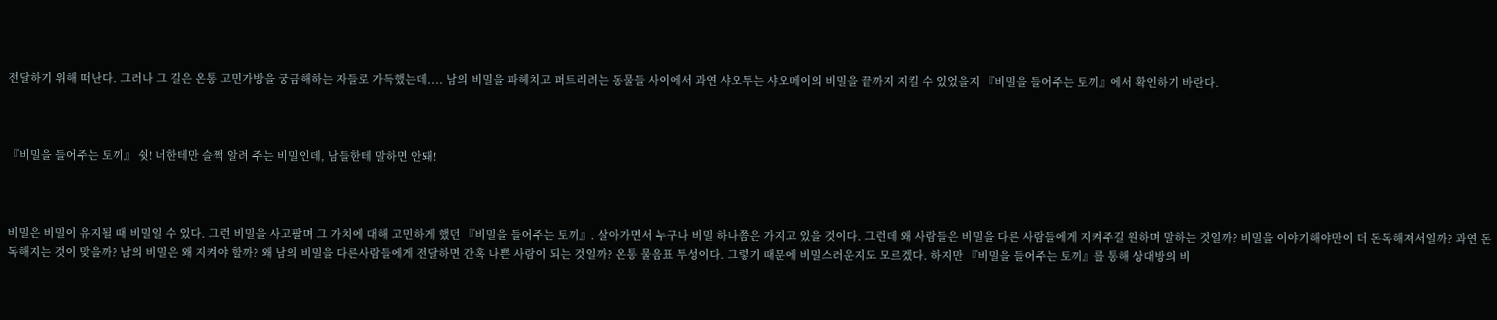전달하기 위해 떠난다. 그러나 그 길은 온통 고민가방을 궁금해하는 자들로 가득했는데.... 남의 비밀을 파헤치고 퍼트리려는 동물들 사이에서 과연 샤오투는 샤오메이의 비밀을 끝까지 지킬 수 있었을지 『비밀을 들어주는 토끼』에서 확인하기 바란다.



『비밀을 들어주는 토끼』 쉿! 너한테만 슬쩍 알려 주는 비밀인데, 남들한테 말하면 안돼!



비밀은 비밀이 유지될 때 비밀일 수 있다. 그런 비밀을 사고팔며 그 가치에 대해 고민하게 했던 『비밀을 들어주는 토끼』. 살아가면서 누구나 비밀 하나쯤은 가지고 있을 것이다. 그런데 왜 사람들은 비밀을 다른 사람들에게 지켜주길 원하며 말하는 것일까? 비밀을 이야기해야만이 더 돈독해져서일까? 과연 돈독해지는 것이 맞을까? 남의 비밀은 왜 지켜야 할까? 왜 남의 비밀을 다른사람들에게 전달하면 간혹 나쁜 사람이 되는 것일까? 온통 물음표 투성이다. 그렇기 때문에 비밀스러운지도 모르겠다. 하지만 『비밀을 들어주는 토끼』를 통해 상대방의 비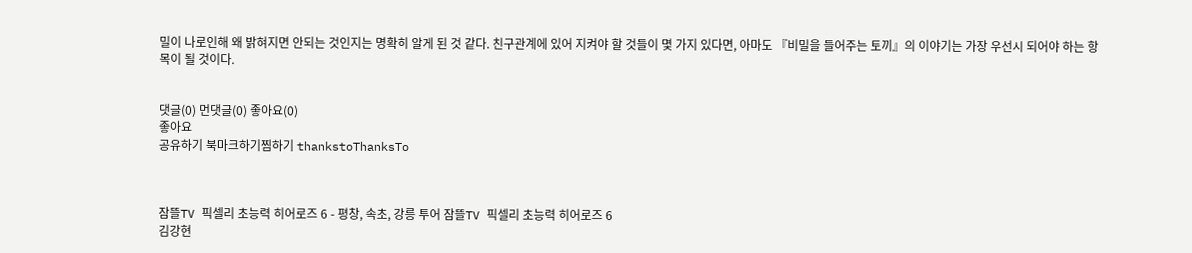밀이 나로인해 왜 밝혀지면 안되는 것인지는 명확히 알게 된 것 같다. 친구관계에 있어 지켜야 할 것들이 몇 가지 있다면, 아마도 『비밀을 들어주는 토끼』의 이야기는 가장 우선시 되어야 하는 항목이 될 것이다.


댓글(0) 먼댓글(0) 좋아요(0)
좋아요
공유하기 북마크하기찜하기 thankstoThanksTo



잠뜰TV 픽셀리 초능력 히어로즈 6 - 평창, 속초, 강릉 투어 잠뜰TV 픽셀리 초능력 히어로즈 6
김강현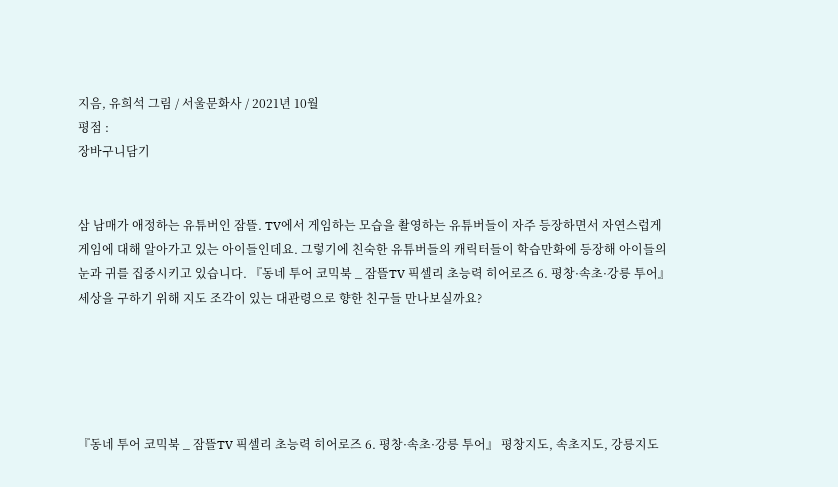지음, 유희석 그림 / 서울문화사 / 2021년 10월
평점 :
장바구니담기


삼 남매가 애정하는 유튜버인 잠뜰. TV에서 게임하는 모습을 촬영하는 유튜버들이 자주 등장하면서 자연스럽게 게임에 대해 알아가고 있는 아이들인데요. 그렇기에 친숙한 유튜버들의 캐릭터들이 학습만화에 등장해 아이들의 눈과 귀를 집중시키고 있습니다. 『동네 투어 코믹북 _ 잠뜰TV 픽셀리 초능력 히어로즈 6. 평창·속초·강릉 투어』 세상을 구하기 위해 지도 조각이 있는 대관령으로 향한 친구들 만나보실까요?





『동네 투어 코믹북 _ 잠뜰TV 픽셀리 초능력 히어로즈 6. 평창·속초·강릉 투어』 평창지도, 속초지도, 강릉지도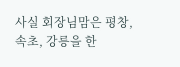사실 회장님맘은 평창, 속초, 강릉을 한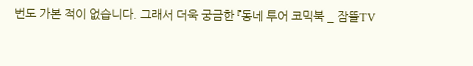번도 가본 적이 없습니다. 그래서 더욱 궁금한 『동네 투어 코믹북 _ 잠뜰TV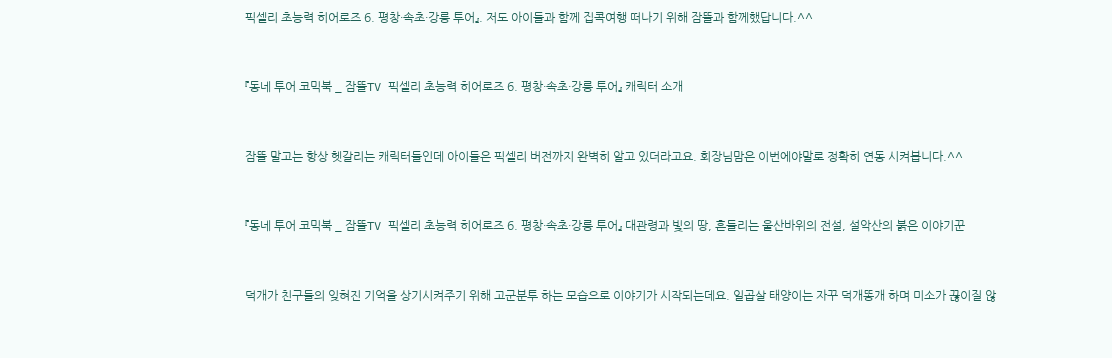픽셀리 초능력 히어로즈 6. 평창·속초·강릉 투어』. 저도 아이들과 함께 집콕여행 떠나기 위해 잠뜰과 함께했답니다.^^



『동네 투어 코믹북 _ 잠뜰TV 픽셀리 초능력 히어로즈 6. 평창·속초·강릉 투어』 캐릭터 소개



잠뜰 말고는 항상 헷갈리는 캐릭터들인데 아이들은 픽셀리 버전까지 완벽히 알고 있더라고요. 회장님맘은 이번에야말로 정확히 연동 시켜봅니다.^^



『동네 투어 코믹북 _ 잠뜰TV 픽셀리 초능력 히어로즈 6. 평창·속초·강릉 투어』 대관령과 빛의 땅, 흔들리는 울산바위의 전설, 설악산의 붉은 이야기꾼



덕개가 친구들의 잊혀진 기억을 상기시켜주기 위해 고군분투 하는 모습으로 이야기가 시작되는데요. 일곱살 태양이는 자꾸 덕개똥개 하며 미소가 끊이질 않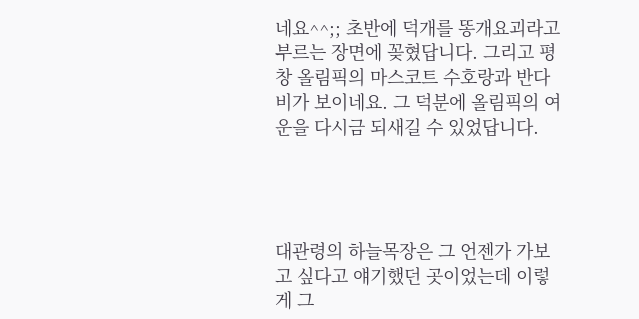네요^^;; 초반에 덕개를 똥개요괴라고 부르는 장면에 꽂혔답니다. 그리고 평창 올림픽의 마스코트 수호랑과 반다비가 보이네요. 그 덕분에 올림픽의 여운을 다시금 되새길 수 있었답니다.




대관령의 하늘목장은 그 언젠가 가보고 싶다고 얘기했던 곳이었는데 이렇게 그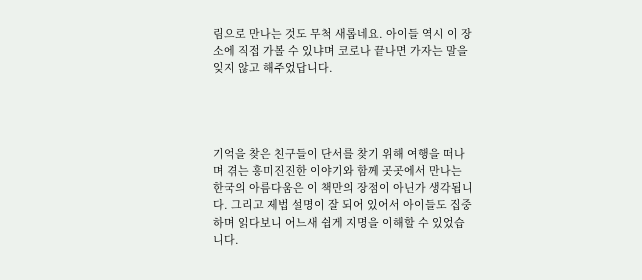림으로 만나는 것도 무척 새롭네요. 아이들 역시 이 장소에 직접 가볼 수 있냐며 코로나 끝나면 가자는 말을 잊지 않고 해주었답니다.




기억을 찾은 친구들이 단서를 찾기 위해 여행을 떠나며 겪는 흥미진진한 이야기와 함께 곳곳에서 만나는 한국의 아름다움은 이 책만의 장점이 아닌가 생각됩니다. 그리고 제법 설명이 잘 되어 있어서 아이들도 집중하며 읽다보니 어느새 쉽게 지명을 이해할 수 있었습니다.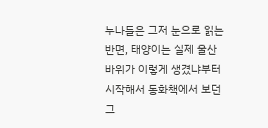누나들은 그저 눈으로 읽는 반면, 태양이는 실제 울산 바위가 이렇게 생겼냐부터 시작해서 동화책에서 보던 그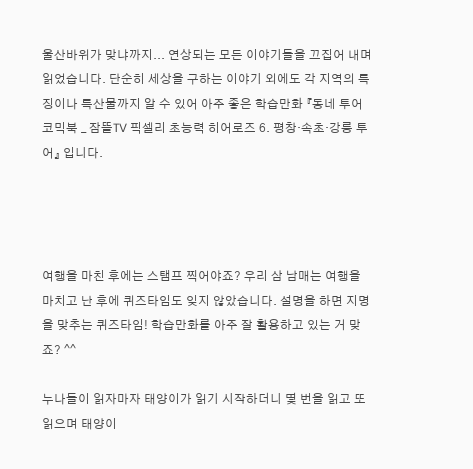울산바위가 맞냐까지... 연상되는 모든 이야기들을 끄집어 내며 읽었습니다. 단순히 세상을 구하는 이야기 외에도 각 지역의 특징이나 특산물까지 알 수 있어 아주 좋은 학습만화 『동네 투어 코믹북 _ 잠뜰TV 픽셀리 초능력 히어로즈 6. 평창·속초·강릉 투어』 입니다.




여행을 마친 후에는 스탬프 찍어야죠? 우리 삼 남매는 여행을 마치고 난 후에 퀴즈타임도 잊지 않았습니다. 설명을 하면 지명을 맞추는 퀴즈타임! 학습만화를 아주 잘 활용하고 있는 거 맞죠? ^^

누나들이 읽자마자 태양이가 읽기 시작하더니 몇 번을 읽고 또 읽으며 태양이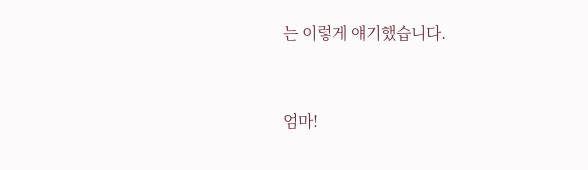는 이렇게 얘기했습니다.


엄마!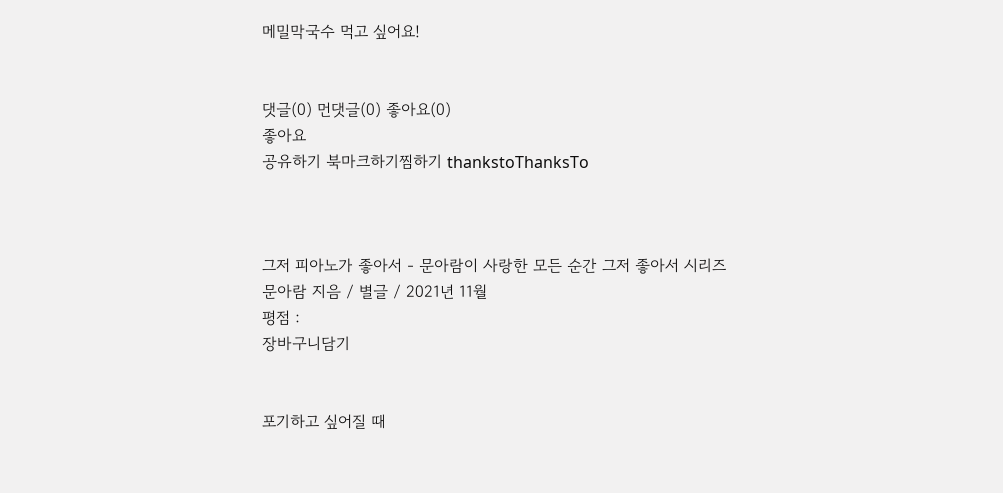메밀막국수 먹고 싶어요!


댓글(0) 먼댓글(0) 좋아요(0)
좋아요
공유하기 북마크하기찜하기 thankstoThanksTo



그저 피아노가 좋아서 - 문아람이 사랑한 모든 순간 그저 좋아서 시리즈
문아람 지음 / 별글 / 2021년 11월
평점 :
장바구니담기


포기하고 싶어질 때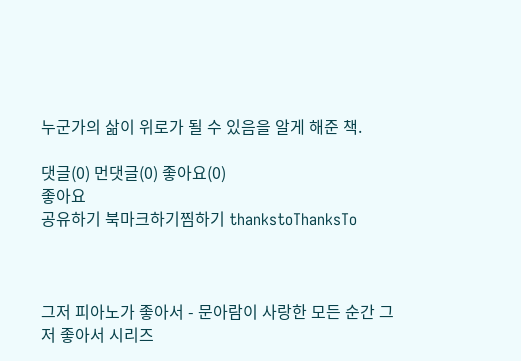누군가의 삶이 위로가 될 수 있음을 알게 해준 책.

댓글(0) 먼댓글(0) 좋아요(0)
좋아요
공유하기 북마크하기찜하기 thankstoThanksTo



그저 피아노가 좋아서 - 문아람이 사랑한 모든 순간 그저 좋아서 시리즈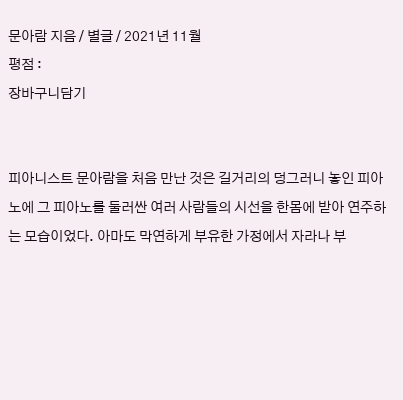문아람 지음 / 별글 / 2021년 11월
평점 :
장바구니담기


피아니스트 문아람을 처음 만난 것은 길거리의 덩그러니 놓인 피아노에 그 피아노를 둘러싼 여러 사람들의 시선을 한몸에 받아 연주하는 모습이었다. 아마도 막연하게 부유한 가정에서 자라나 부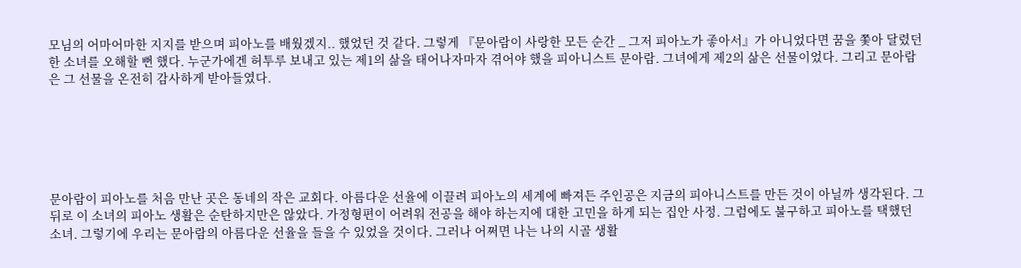모님의 어마어마한 지지를 받으며 피아노를 배웠겠지.. 했었던 것 같다. 그렇게 『문아람이 사랑한 모든 순간 _ 그저 피아노가 좋아서』가 아니었다면 꿈을 쫓아 달렸던 한 소녀를 오해할 뻔 했다. 누군가에겐 허투루 보내고 있는 제1의 삶을 태어나자마자 겪어야 했을 피아니스트 문아람. 그녀에게 제2의 삶은 선물이었다. 그리고 문아람은 그 선물을 온전히 감사하게 받아들였다.






문아람이 피아노를 처음 만난 곳은 동네의 작은 교회다. 아름다운 선율에 이끌려 피아노의 세계에 빠져든 주인공은 지금의 피아니스트를 만든 것이 아닐까 생각된다. 그 뒤로 이 소녀의 피아노 생활은 순탄하지만은 않았다. 가정형편이 어려워 전공을 해야 하는지에 대한 고민을 하게 되는 집안 사정. 그럼에도 불구하고 피아노를 택했던 소녀. 그렇기에 우리는 문아람의 아름다운 선율을 들을 수 있었을 것이다. 그러나 어쩌면 나는 나의 시골 생활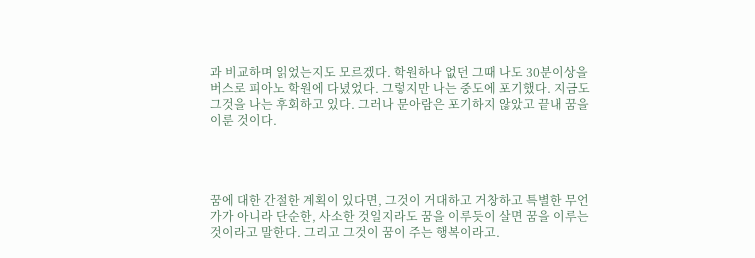과 비교하며 읽었는지도 모르겠다. 학원하나 없던 그때 나도 30분이상을 버스로 피아노 학원에 다녔었다. 그렇지만 나는 중도에 포기했다. 지금도 그것을 나는 후회하고 있다. 그러나 문아람은 포기하지 않았고 끝내 꿈을 이룬 것이다.




꿈에 대한 간절한 계획이 있다면, 그것이 거대하고 거창하고 특별한 무언가가 아니라 단순한, 사소한 것일지라도 꿈을 이루듯이 살면 꿈을 이루는 것이라고 말한다. 그리고 그것이 꿈이 주는 행복이라고.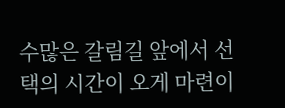수많은 갈림길 앞에서 선택의 시간이 오게 마련이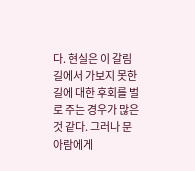다. 현실은 이 갈림길에서 가보지 못한 길에 대한 후회를 벌로 주는 경우가 많은 것 같다. 그러나 문아람에게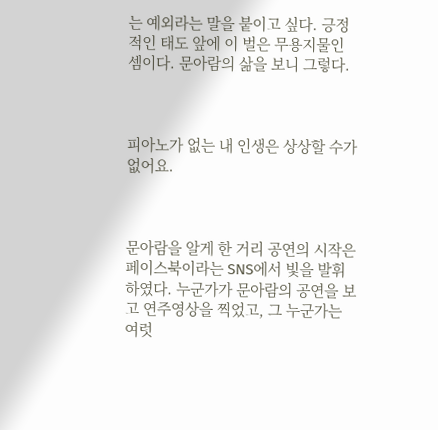는 예외라는 말을 붙이고 싶다. 긍정적인 태도 앞에 이 벌은 무용지물인 셈이다. 문아람의 삶을 보니 그렇다.



피아노가 없는 내 인생은 상상할 수가 없어요.



문아람을 알게 한 거리 공연의 시작은 페이스북이라는 SNS에서 빛을 발휘하였다. 누군가가 문아람의 공연을 보고 연주영상을 찍었고, 그 누군가는 여럿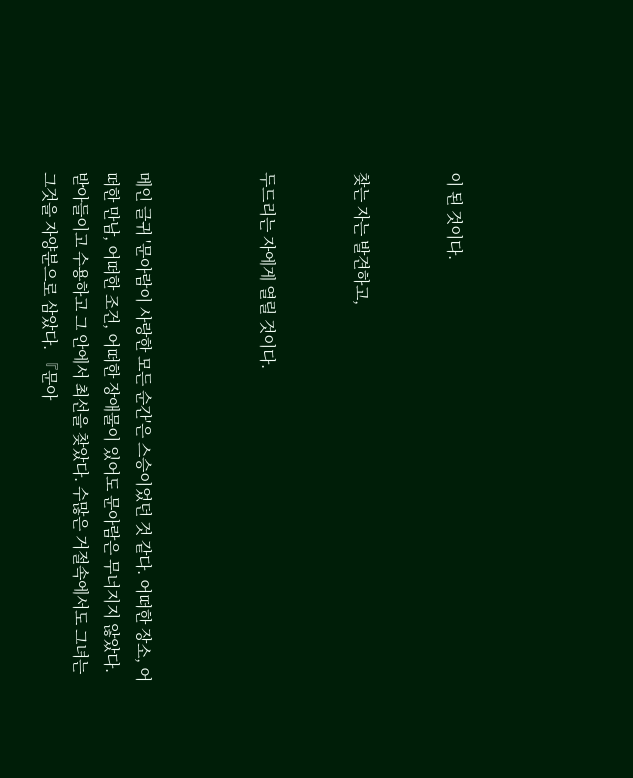이 된 것이다.


찾는 자는 발견하고,


두드리는 자에게 열릴 것이다.



메인 글귀 '문아람이 사랑한 모든 순간'은 스승이었던 것 같다. 어떠한 장소, 어떠한 만남, 어떠한 조건, 어떠한 장애물이 있어도 문아람은 무너지지 않았다. 받아들이고 수용하고 그 안에서 최선을 찾았다. 수많은 거절속에서도 그녀는 그것을 자양분으로 삼았다. 『문아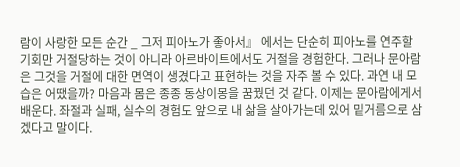람이 사랑한 모든 순간 _ 그저 피아노가 좋아서』 에서는 단순히 피아노를 연주할 기회만 거절당하는 것이 아니라 아르바이트에서도 거절을 경험한다. 그러나 문아람은 그것을 거절에 대한 면역이 생겼다고 표현하는 것을 자주 볼 수 있다. 과연 내 모습은 어땠을까? 마음과 몸은 종종 동상이몽을 꿈꿨던 것 같다. 이제는 문아람에게서 배운다. 좌절과 실패, 실수의 경험도 앞으로 내 삶을 살아가는데 있어 밑거름으로 삼겠다고 말이다.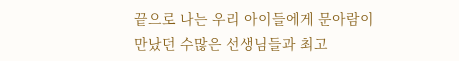끝으로 나는 우리 아이들에게 문아람이 만났던 수많은 선생님들과 최고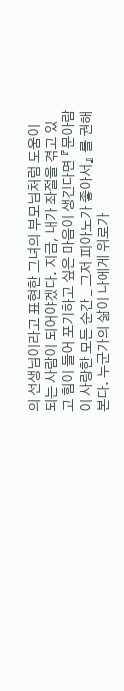의 선생님이라고 표현한 그녀의 부모님처럼 도움이 되는 사람이 되어야겠다. 지금, 내가 좌절을 겪고 있고 힘이 들어 포기하고 싶은 마음이 생긴다면 『문아람이 사랑한 모든 순간 _ 그저 피아노가 좋아서』 를 권해본다. 누군가의 삶이 나에게 위로가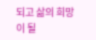되고 삶의 희망이 될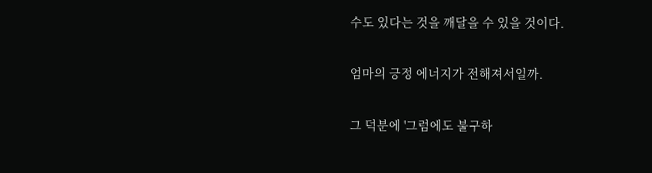수도 있다는 것을 깨달을 수 있을 것이다.


엄마의 긍정 에너지가 전해져서일까.


그 덕분에 '그럼에도 불구하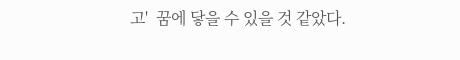고'  꿈에 닿을 수 있을 것 같았다.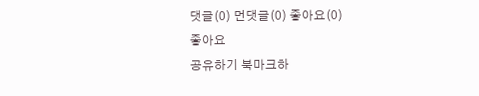댓글(0) 먼댓글(0) 좋아요(0)
좋아요
공유하기 북마크하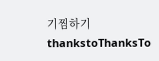기찜하기 thankstoThanksTo